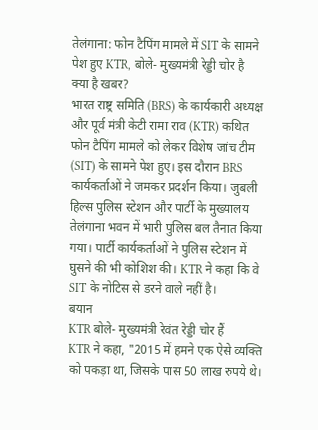तेलंगाना: फोन टैपिंग मामले में SIT के सामने पेश हुए KTR, बोले- मुख्यमंत्री रेड्डी चोर है
क्या है खबर?
भारत राष्ट्र समिति (BRS) के कार्यकारी अध्यक्ष और पूर्व मंत्री केटी रामा राव (KTR) कथित फोन टैपिंग मामले को लेकर विशेष जांच टीम (SIT) के सामने पेश हुए। इस दौरान BRS कार्यकर्ताओं ने जमकर प्रदर्शन किया। जुबली हिल्स पुलिस स्टेशन और पार्टी के मुख्यालय तेलंगाना भवन में भारी पुलिस बल तैनात किया गया। पार्टी कार्यकर्ताओं ने पुलिस स्टेशन में घुसने की भी कोशिश की। KTR ने कहा कि वे SIT के नोटिस से डरने वाले नहीं है।
बयान
KTR बोले- मुख्यमंत्री रेवंत रेड्डी चोर हैं
KTR ने कहा, "2015 में हमने एक ऐसे व्यक्ति को पकड़ा था, जिसके पास 50 लाख रुपये थे।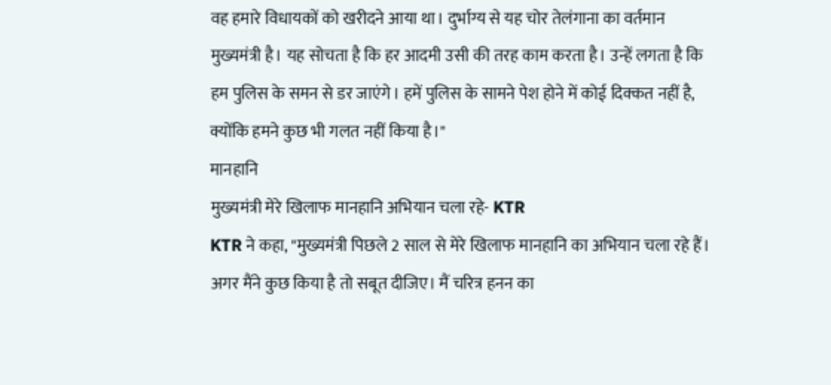वह हमारे विधायकों को खरीदने आया था। दुर्भाग्य से यह चोर तेलंगाना का वर्तमान मुख्यमंत्री है। यह सोचता है कि हर आदमी उसी की तरह काम करता है। उन्हें लगता है कि हम पुलिस के समन से डर जाएंगे। हमें पुलिस के सामने पेश होने में कोई दिक्कत नहीं है, क्योंकि हमने कुछ भी गलत नहीं किया है।"
मानहानि
मुख्यमंत्री मेरे खिलाफ मानहानि अभियान चला रहे- KTR
KTR ने कहा, "मुख्यमंत्री पिछले 2 साल से मेरे खिलाफ मानहानि का अभियान चला रहे हैं। अगर मैंने कुछ किया है तो सबूत दीजिए। मैं चरित्र हनन का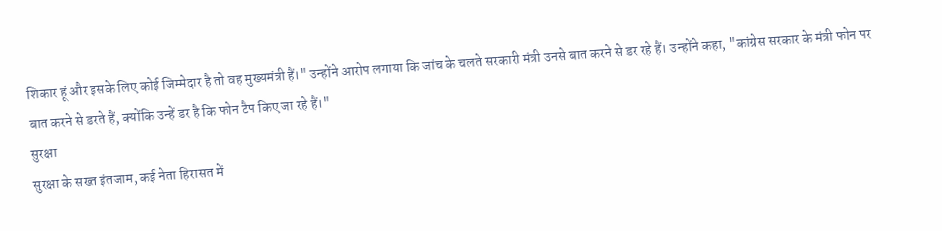शिकार हूं और इसके लिए कोई जिम्मेदार है तो वह मुख्यमंत्री हैं।" उन्होंने आरोप लगाया कि जांच के चलते सरकारी मंत्री उनसे बात करने से डर रहे हैं। उन्होंने कहा, "कांग्रेस सरकार के मंत्री फोन पर बात करने से डरते हैं, क्योंकि उन्हें डर है कि फोन टैप किए जा रहे हैं।"
सुरक्षा
सुरक्षा के सख्त इंतजाम, कई नेता हिरासत में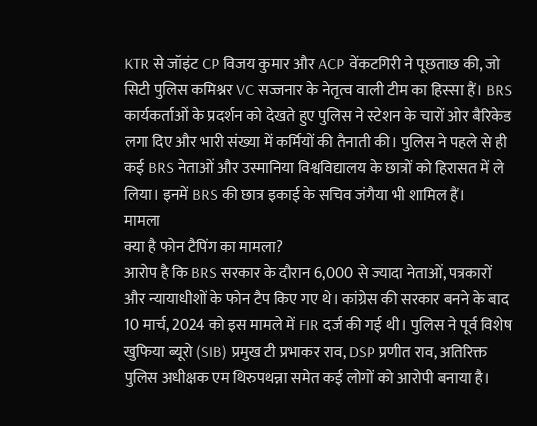KTR से जॉइंट CP विजय कुमार और ACP वेंकटगिरी ने पूछताछ की, जो सिटी पुलिस कमिश्नर VC सज्जनार के नेतृत्व वाली टीम का हिस्सा हैं। BRS कार्यकर्ताओं के प्रदर्शन को देखते हुए पुलिस ने स्टेशन के चारों ओर बैरिकेड लगा दिए और भारी संख्या में कर्मियों की तैनाती की। पुलिस ने पहले से ही कई BRS नेताओं और उस्मानिया विश्वविद्यालय के छात्रों को हिरासत में ले लिया। इनमें BRS की छात्र इकाई के सचिव जंगैया भी शामिल हैं।
मामला
क्या है फोन टैपिंग का मामला?
आरोप है कि BRS सरकार के दौरान 6,000 से ज्यादा नेताओं, पत्रकारों और न्यायाधीशों के फोन टैप किए गए थे। कांग्रेस की सरकार बनने के बाद 10 मार्च, 2024 को इस मामले में FIR दर्ज की गई थी। पुलिस ने पूर्व विशेष खुफिया ब्यूरो (SIB) प्रमुख टी प्रभाकर राव, DSP प्रणीत राव, अतिरिक्त पुलिस अधीक्षक एम थिरुपथन्ना समेत कई लोगों को आरोपी बनाया है।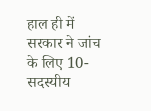हाल ही में सरकार ने जांच के लिए 10-सदस्यीय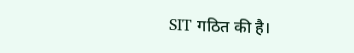SIT गठित की है।